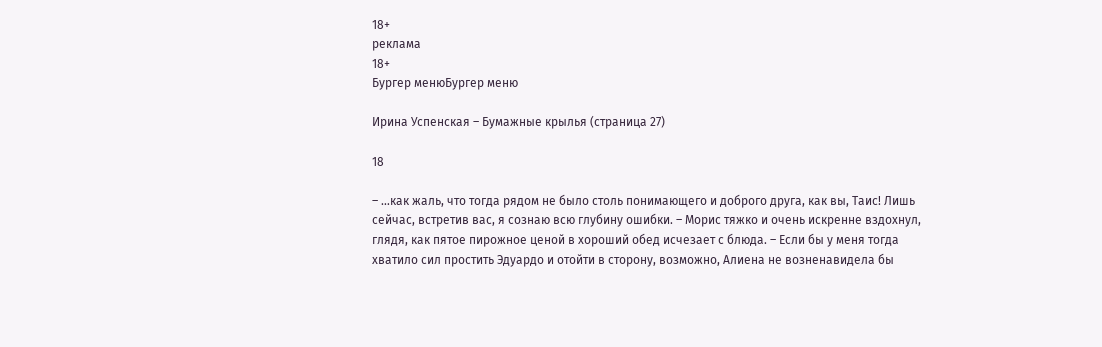18+
реклама
18+
Бургер менюБургер меню

Ирина Успенская – Бумажные крылья (страница 27)

18

– …как жаль, что тогда рядом не было столь понимающего и доброго друга, как вы, Таис! Лишь сейчас, встретив вас, я сознаю всю глубину ошибки. – Морис тяжко и очень искренне вздохнул, глядя, как пятое пирожное ценой в хороший обед исчезает с блюда. – Если бы у меня тогда хватило сил простить Эдуардо и отойти в сторону, возможно, Алиена не возненавидела бы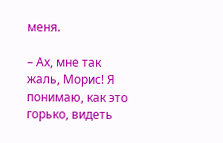меня.

– Ах, мне так жаль, Морис! Я понимаю, как это горько, видеть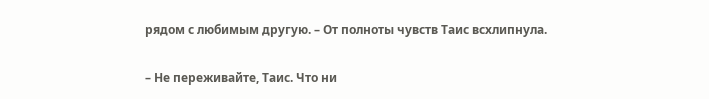рядом с любимым другую. – От полноты чувств Таис всхлипнула.

– Не переживайте, Таис. Что ни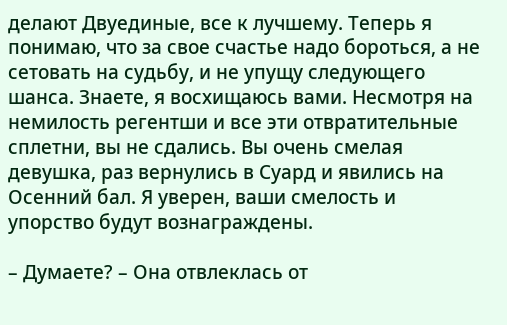делают Двуединые, все к лучшему. Теперь я понимаю, что за свое счастье надо бороться, а не сетовать на судьбу, и не упущу следующего шанса. Знаете, я восхищаюсь вами. Несмотря на немилость регентши и все эти отвратительные сплетни, вы не сдались. Вы очень смелая девушка, раз вернулись в Суард и явились на Осенний бал. Я уверен, ваши смелость и упорство будут вознаграждены.

– Думаете? – Она отвлеклась от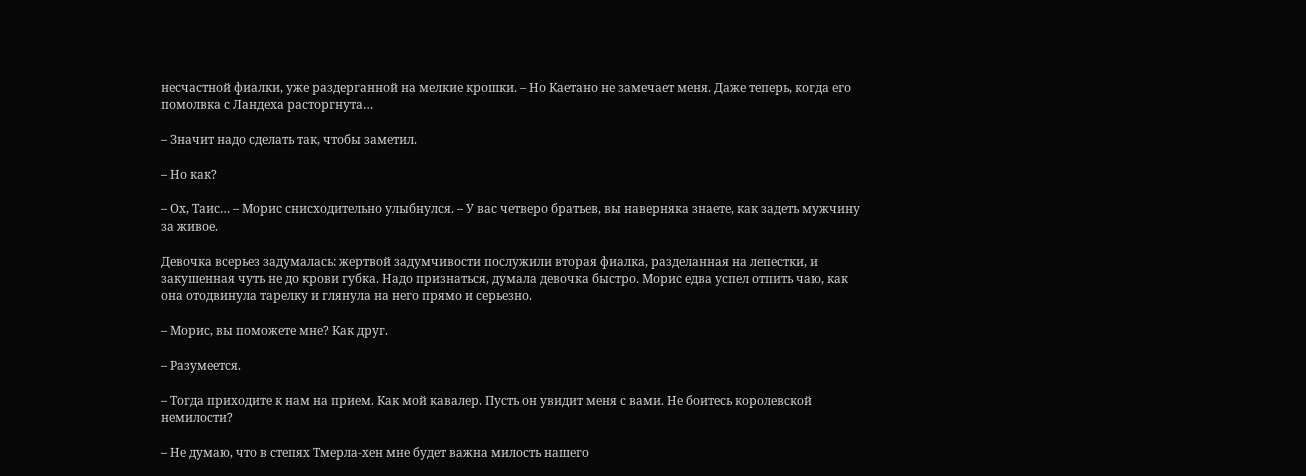несчастной фиалки, уже раздерганной на мелкие крошки. – Но Каетано не замечает меня. Даже теперь, когда его помолвка с Ландеха расторгнута…

– Значит надо сделать так, чтобы заметил.

– Но как?

– Ох, Таис… – Морис снисходительно улыбнулся. – У вас четверо братьев, вы наверняка знаете, как задеть мужчину за живое.

Девочка всерьез задумалась: жертвой задумчивости послужили вторая фиалка, разделанная на лепестки, и закушенная чуть не до крови губка. Надо признаться, думала девочка быстро. Морис едва успел отпить чаю, как она отодвинула тарелку и глянула на него прямо и серьезно.

– Морис, вы поможете мне? Как друг.

– Разумеется.

– Тогда приходите к нам на прием. Как мой кавалер. Пусть он увидит меня с вами. Не боитесь королевской немилости?

– Не думаю, что в степях Тмерла-хен мне будет важна милость нашего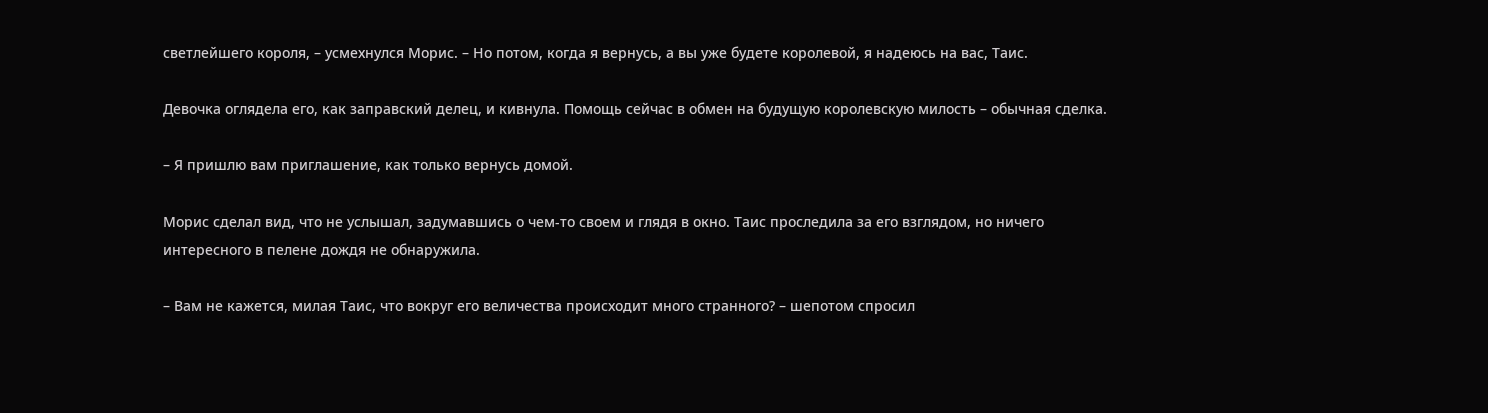светлейшего короля, – усмехнулся Морис. – Но потом, когда я вернусь, а вы уже будете королевой, я надеюсь на вас, Таис.

Девочка оглядела его, как заправский делец, и кивнула. Помощь сейчас в обмен на будущую королевскую милость – обычная сделка.

– Я пришлю вам приглашение, как только вернусь домой.

Морис сделал вид, что не услышал, задумавшись о чем-то своем и глядя в окно. Таис проследила за его взглядом, но ничего интересного в пелене дождя не обнаружила.

– Вам не кажется, милая Таис, что вокруг его величества происходит много странного? – шепотом спросил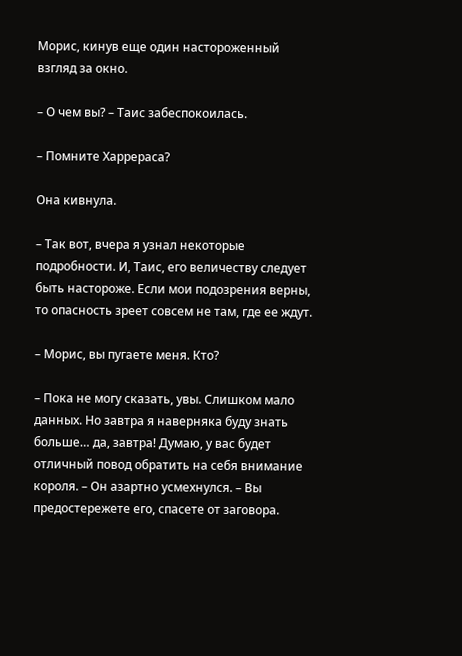Морис, кинув еще один настороженный взгляд за окно.

– О чем вы? – Таис забеспокоилась.

– Помните Харрераса?

Она кивнула.

– Так вот, вчера я узнал некоторые подробности. И, Таис, его величеству следует быть настороже. Если мои подозрения верны, то опасность зреет совсем не там, где ее ждут.

– Морис, вы пугаете меня. Кто?

– Пока не могу сказать, увы. Слишком мало данных. Но завтра я наверняка буду знать больше… да, завтра! Думаю, у вас будет отличный повод обратить на себя внимание короля. – Он азартно усмехнулся. – Вы предостережете его, спасете от заговора.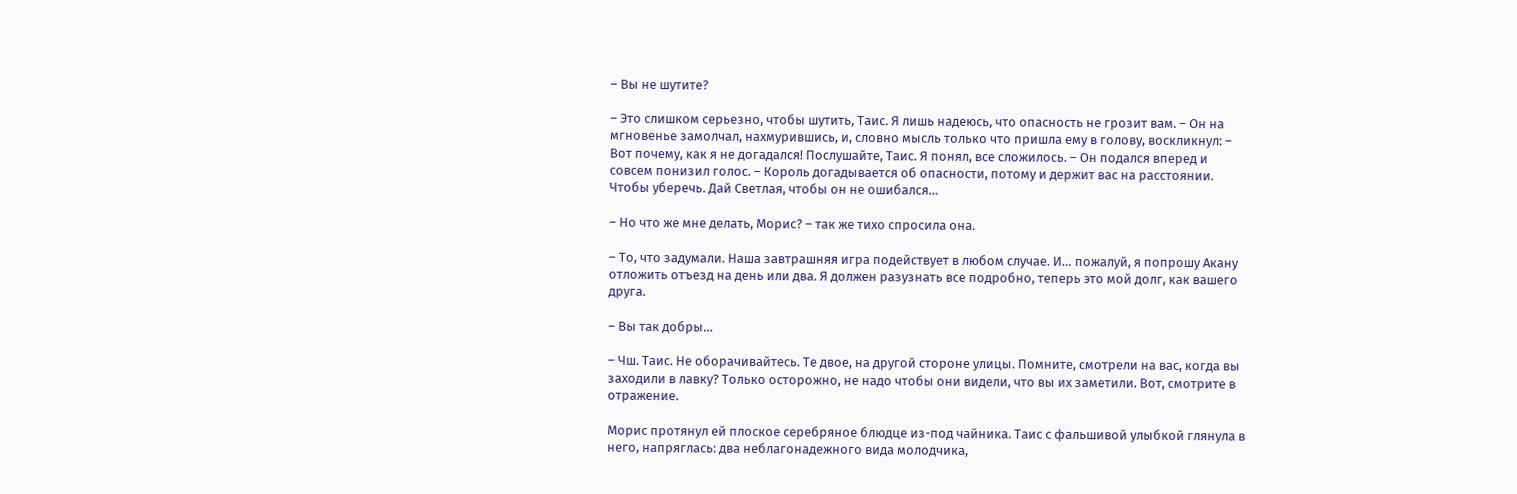– Вы не шутите?

– Это слишком серьезно, чтобы шутить, Таис. Я лишь надеюсь, что опасность не грозит вам. – Он на мгновенье замолчал, нахмурившись, и, словно мысль только что пришла ему в голову, воскликнул: – Вот почему, как я не догадался! Послушайте, Таис. Я понял, все сложилось. – Он подался вперед и совсем понизил голос. – Король догадывается об опасности, потому и держит вас на расстоянии. Чтобы уберечь. Дай Светлая, чтобы он не ошибался…

– Но что же мне делать, Морис? – так же тихо спросила она.

– То, что задумали. Наша завтрашняя игра подействует в любом случае. И… пожалуй, я попрошу Акану отложить отъезд на день или два. Я должен разузнать все подробно, теперь это мой долг, как вашего друга.

– Вы так добры…

– Чш. Таис. Не оборачивайтесь. Те двое, на другой стороне улицы. Помните, смотрели на вас, когда вы заходили в лавку? Только осторожно, не надо чтобы они видели, что вы их заметили. Вот, смотрите в отражение.

Морис протянул ей плоское серебряное блюдце из-под чайника. Таис с фальшивой улыбкой глянула в него, напряглась: два неблагонадежного вида молодчика,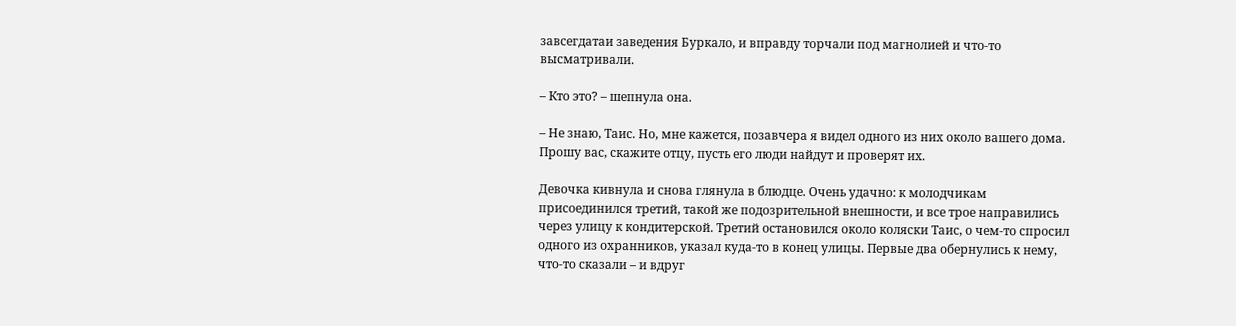завсегдатаи заведения Буркало, и вправду торчали под магнолией и что-то высматривали.

– Кто это? – шепнула она.

– Не знаю, Таис. Но, мне кажется, позавчера я видел одного из них около вашего дома. Прошу вас, скажите отцу, пусть его люди найдут и проверят их.

Девочка кивнула и снова глянула в блюдце. Очень удачно: к молодчикам присоединился третий, такой же подозрительной внешности, и все трое направились через улицу к кондитерской. Третий остановился около коляски Таис, о чем-то спросил одного из охранников, указал куда-то в конец улицы. Первые два обернулись к нему, что-то сказали – и вдруг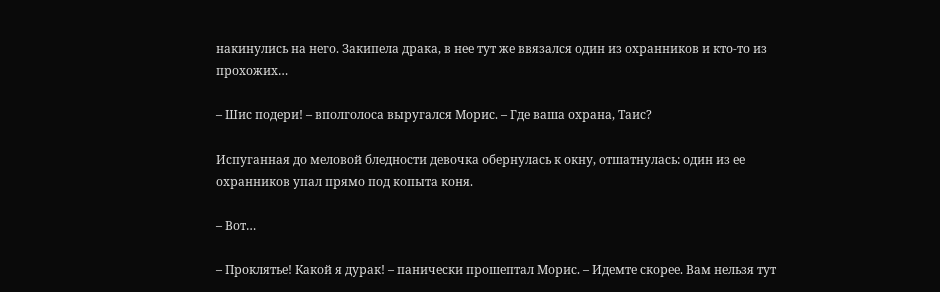накинулись на него. Закипела драка, в нее тут же ввязался один из охранников и кто-то из прохожих…

– Шис подери! – вполголоса выругался Морис. – Где ваша охрана, Таис?

Испуганная до меловой бледности девочка обернулась к окну, отшатнулась: один из ее охранников упал прямо под копыта коня.

– Вот…

– Проклятье! Какой я дурак! – панически прошептал Морис. – Идемте скорее. Вам нельзя тут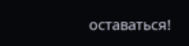оставаться!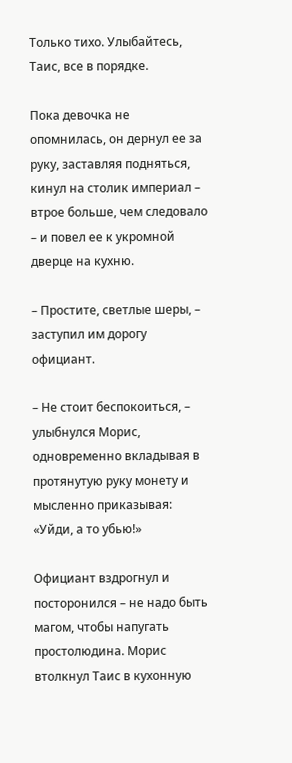Только тихо. Улыбайтесь, Таис, все в порядке.

Пока девочка не опомнилась, он дернул ее за руку, заставляя подняться, кинул на столик империал – втрое больше, чем следовало – и повел ее к укромной дверце на кухню.

– Простите, светлые шеры, – заступил им дорогу официант.

– Не стоит беспокоиться, – улыбнулся Морис, одновременно вкладывая в протянутую руку монету и мысленно приказывая: «Уйди, а то убью!»

Официант вздрогнул и посторонился – не надо быть магом, чтобы напугать простолюдина. Морис втолкнул Таис в кухонную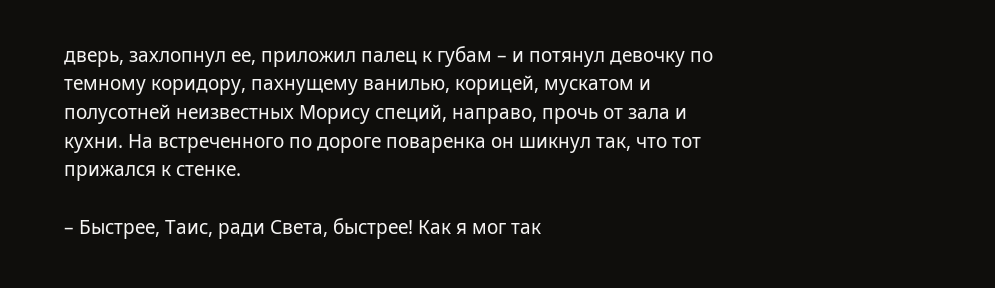дверь, захлопнул ее, приложил палец к губам – и потянул девочку по темному коридору, пахнущему ванилью, корицей, мускатом и полусотней неизвестных Морису специй, направо, прочь от зала и кухни. На встреченного по дороге поваренка он шикнул так, что тот прижался к стенке.

– Быстрее, Таис, ради Света, быстрее! Как я мог так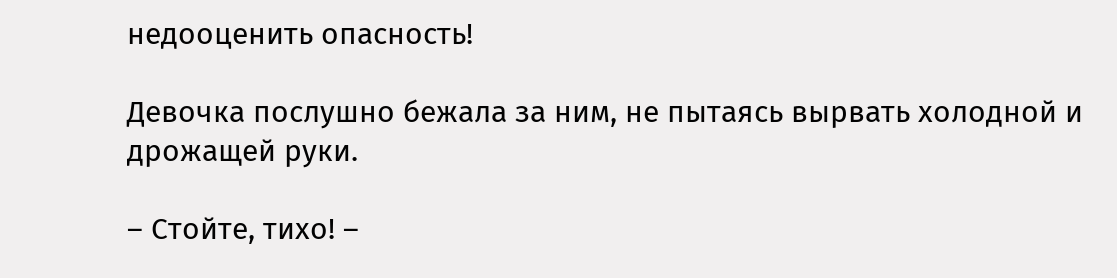недооценить опасность!

Девочка послушно бежала за ним, не пытаясь вырвать холодной и дрожащей руки.

– Стойте, тихо! –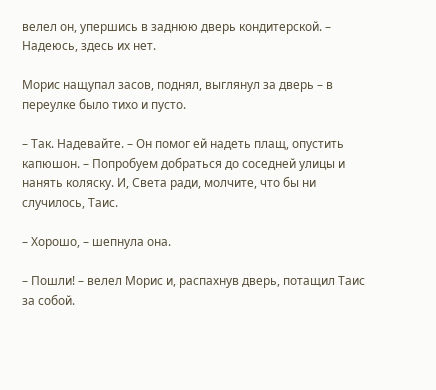велел он, упершись в заднюю дверь кондитерской. – Надеюсь, здесь их нет.

Морис нащупал засов, поднял, выглянул за дверь – в переулке было тихо и пусто.

– Так. Надевайте. – Он помог ей надеть плащ, опустить капюшон. – Попробуем добраться до соседней улицы и нанять коляску. И, Света ради, молчите, что бы ни случилось, Таис.

– Хорошо, – шепнула она.

– Пошли! – велел Морис и, распахнув дверь, потащил Таис за собой.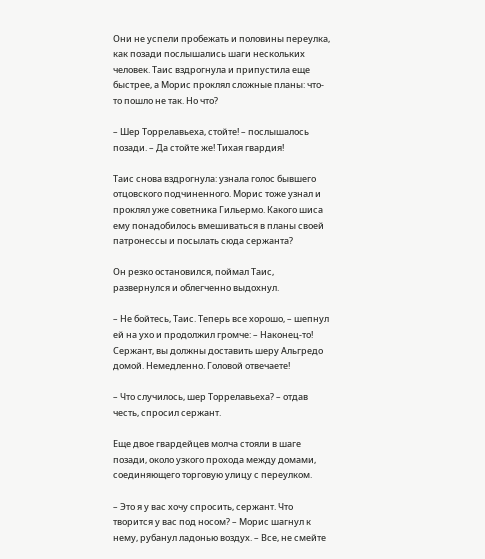Они не успели пробежать и половины переулка, как позади послышались шаги нескольких человек. Таис вздрогнула и припустила еще быстрее, а Морис проклял сложные планы: что-то пошло не так. Но что?

– Шер Торрелавьеха, стойте! – послышалось позади. – Да стойте же! Тихая гвардия!

Таис снова вздрогнула: узнала голос бывшего отцовского подчиненного. Морис тоже узнал и проклял уже советника Гильермо. Какого шиса ему понадобилось вмешиваться в планы своей патронессы и посылать сюда сержанта?

Он резко остановился, поймал Таис, развернулся и облегченно выдохнул.

– Не бойтесь, Таис. Теперь все хорошо, – шепнул ей на ухо и продолжил громче: – Наконец-то! Сержант, вы должны доставить шеру Альгредо домой. Немедленно. Головой отвечаете!

– Что случилось, шер Торрелавьеха? – отдав честь, спросил сержант.

Еще двое гвардейцев молча стояли в шаге позади, около узкого прохода между домами, соединяющего торговую улицу с переулком.

– Это я у вас хочу спросить, сержант. Что творится у вас под носом? – Морис шагнул к нему, рубанул ладонью воздух. – Все, не смейте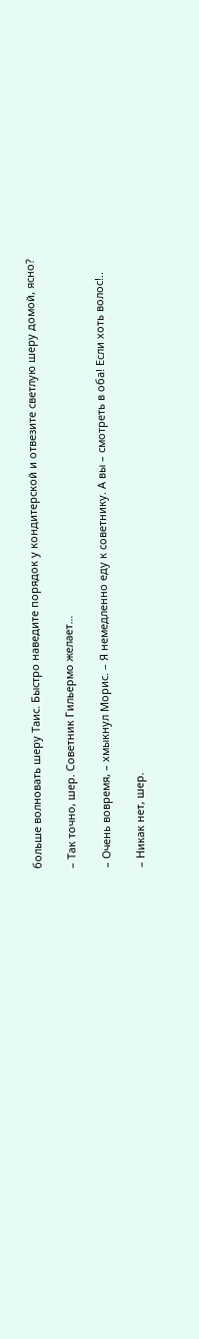больше волновать шеру Таис. Быстро наведите порядок у кондитерской и отвезите светлую шеру домой, ясно?

– Так точно, шер. Советник Гильермо желает…

– Очень вовремя, – хмыкнул Морис. – Я немедленно еду к советнику. А вы – смотреть в оба! Если хоть волос!..

– Никак нет, шер.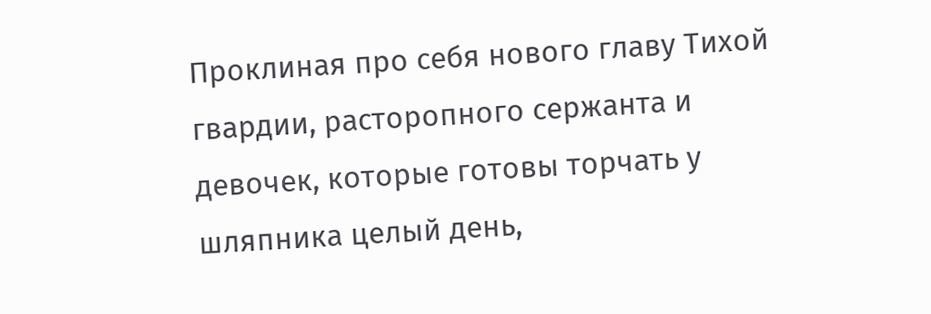Проклиная про себя нового главу Тихой гвардии, расторопного сержанта и девочек, которые готовы торчать у шляпника целый день,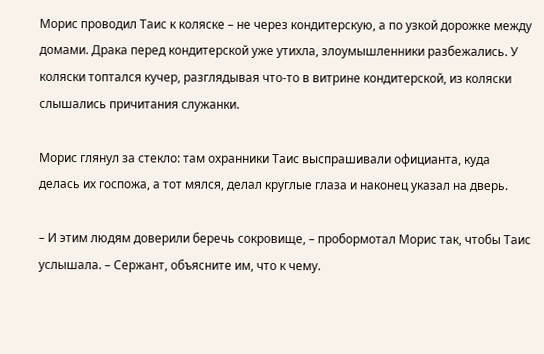Морис проводил Таис к коляске – не через кондитерскую, а по узкой дорожке между домами. Драка перед кондитерской уже утихла, злоумышленники разбежались. У коляски топтался кучер, разглядывая что-то в витрине кондитерской, из коляски слышались причитания служанки.

Морис глянул за стекло: там охранники Таис выспрашивали официанта, куда делась их госпожа, а тот мялся, делал круглые глаза и наконец указал на дверь.

– И этим людям доверили беречь сокровище, – пробормотал Морис так, чтобы Таис услышала. – Сержант, объясните им, что к чему.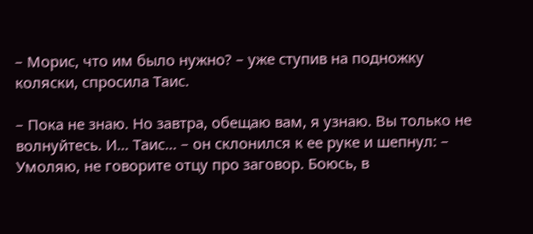– Морис, что им было нужно? – уже ступив на подножку коляски, спросила Таис.

– Пока не знаю. Но завтра, обещаю вам, я узнаю. Вы только не волнуйтесь. И… Таис… – он склонился к ее руке и шепнул: – Умоляю, не говорите отцу про заговор. Боюсь, в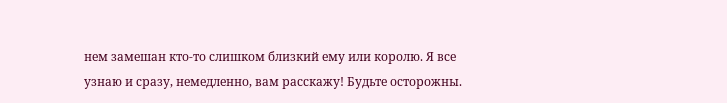нем замешан кто-то слишком близкий ему или королю. Я все узнаю и сразу, немедленно, вам расскажу! Будьте осторожны.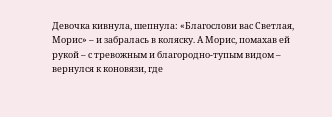Девочка кивнула, шепнула: «Благослови вас Светлая, Морис» – и забралась в коляску. А Морис, помахав ей рукой – с тревожным и благородно-тупым видом – вернулся к коновязи, где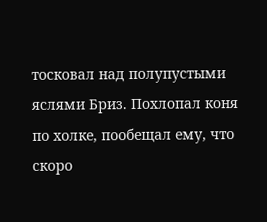тосковал над полупустыми яслями Бриз. Похлопал коня по холке, пообещал ему, что скоро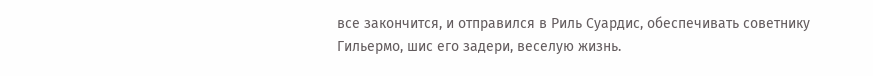все закончится, и отправился в Риль Суардис, обеспечивать советнику Гильермо, шис его задери, веселую жизнь.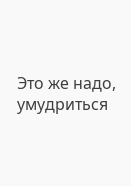Это же надо, умудриться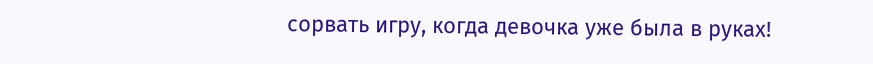сорвать игру, когда девочка уже была в руках!